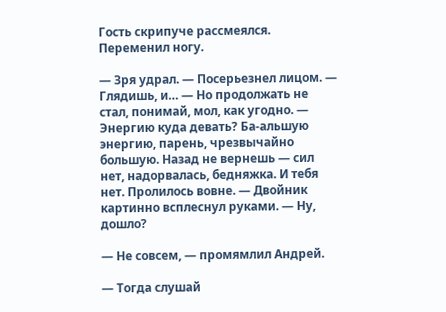Гость скрипуче рассмеялся. Переменил ногу.

— Зря удрал. — Посерьезнел лицом. — Глядишь, и… — Но продолжать не стал, понимай, мол, как угодно. — Энергию куда девать? Ба-альшую энергию, парень, чрезвычайно большую. Назад не вернешь — сил нет, надорвалась, бедняжка. И тебя нет. Пролилось вовне. — Двойник картинно всплеснул руками. — Ну, дошло?

— Не совсем, — промямлил Андрей.

— Тогда слушай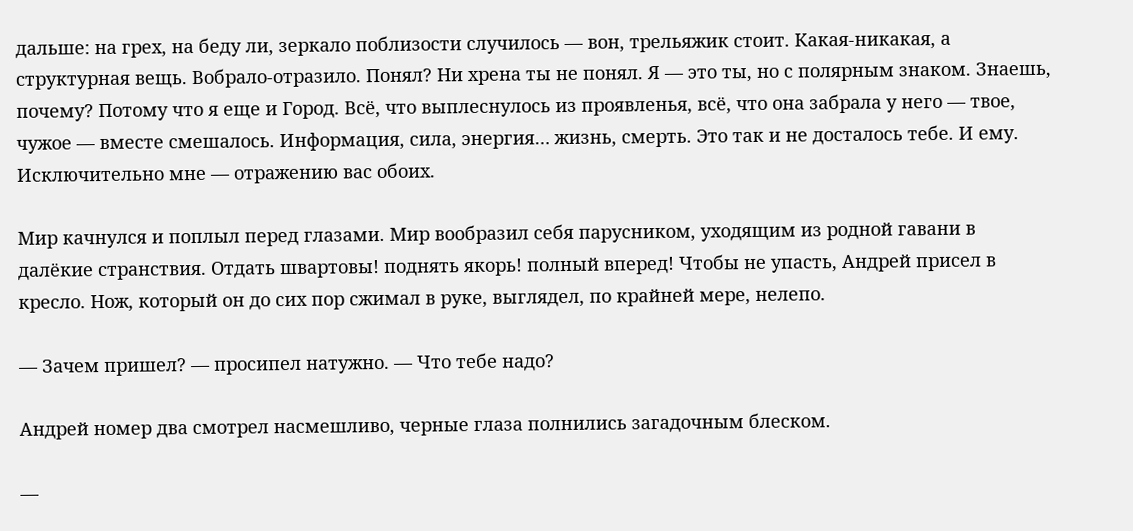дальше: на грех, на беду ли, зеркало поблизости случилось — вон, трельяжик стоит. Какая-никакая, а структурная вещь. Вобрало-отразило. Понял? Ни хрена ты не понял. Я — это ты, но с полярным знаком. Знаешь, почему? Потому что я еще и Город. Всё, что выплеснулось из проявленья, всё, что она забрала у него — твое, чужое — вместе смешалось. Информация, сила, энергия… жизнь, смерть. Это так и не досталось тебе. И ему. Исключительно мне — отражению вас обоих.

Мир качнулся и поплыл перед глазами. Мир вообразил себя парусником, уходящим из родной гавани в далёкие странствия. Отдать швартовы! поднять якорь! полный вперед! Чтобы не упасть, Андрей присел в кресло. Нож, который он до сих пор сжимал в руке, выглядел, по крайней мере, нелепо.

— Зачем пришел? — просипел натужно. — Что тебе надо?

Андрей номер два смотрел насмешливо, черные глаза полнились загадочным блеском.

—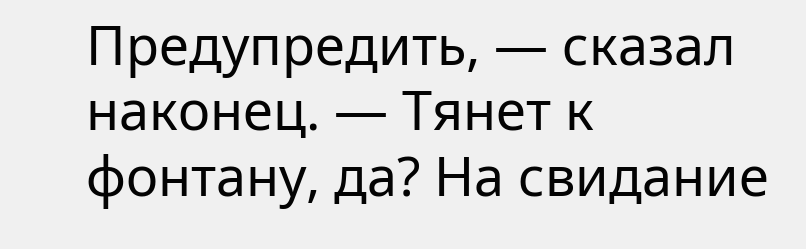Предупредить, — сказал наконец. — Тянет к фонтану, да? На свидание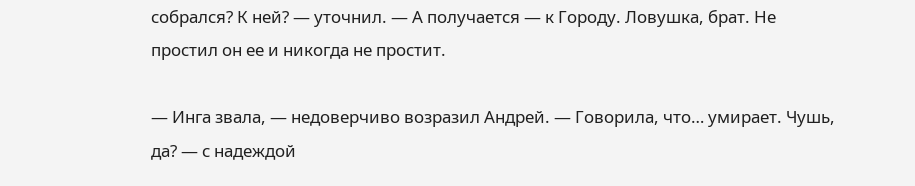собрался? К ней? — уточнил. — А получается — к Городу. Ловушка, брат. Не простил он ее и никогда не простит.

— Инга звала, — недоверчиво возразил Андрей. — Говорила, что… умирает. Чушь, да? — с надеждой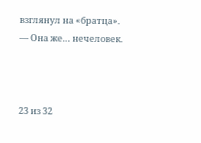взглянул на «братца». — Она же… нечеловек.



23 из 32